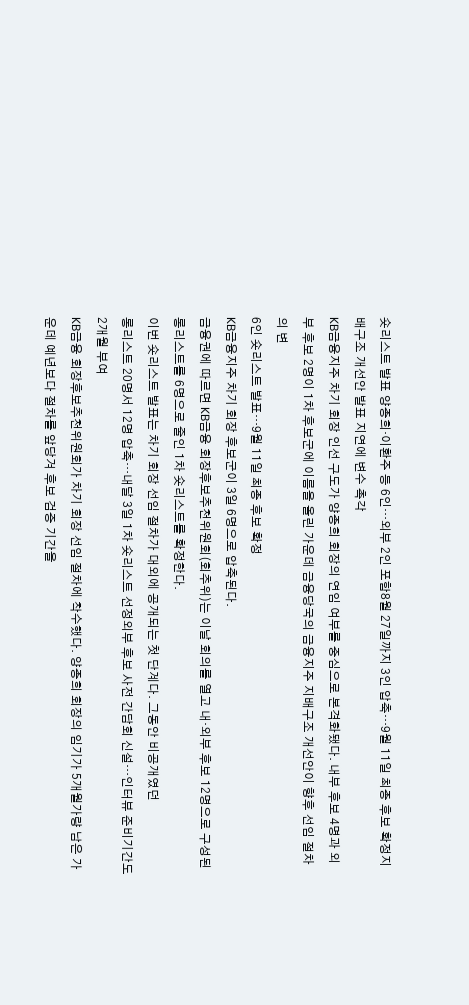숏리스트 발표 양종희·이환주 등 6인…외부 2인 포함8월 27일까지 3인 압축…9월 11일 최종 후보 확정지배구조 개선안 발표 지연에 변수 촉각
KB금융지주 차기 회장 인선 구도가 양종희 회장의 연임 여부를 중심으로 본격화됐다. 내부 후보 4명과 외부 후보 2명이 1차 후보군에 이름을 올린 가운데 금융당국의 금융지주 지배구조 개선안이 향후 선임 절차의 변
6인 숏리스트 발표…9월 11일 최종 후보 확정
KB금융지주 차기 회장 후보군이 3일 6명으로 압축된다.
금융권에 따르면 KB금융 회장후보추천위원회(회추위)는 이날 회의를 열고 내·외부 후보 12명으로 구성된 롱리스트를 6명으로 줄인 1차 숏리스트를 확정한다.
이번 숏리스트 발표는 차기 회장 선임 절차가 대외에 공개되는 첫 단계다. 그동안 비공개였던
롱리스트 20명서 12명 압축…내달 3일 1차 숏리스트 선정외부 후보 사전 간담회 신설…인터뷰 준비기간도 2개월 부여
KB금융 회장후보추천위원회가 차기 회장 선임 절차에 착수했다. 양종희 회장의 임기가 5개월가량 남은 가운데 예년보다 절차를 앞당겨 후보 검증 기간을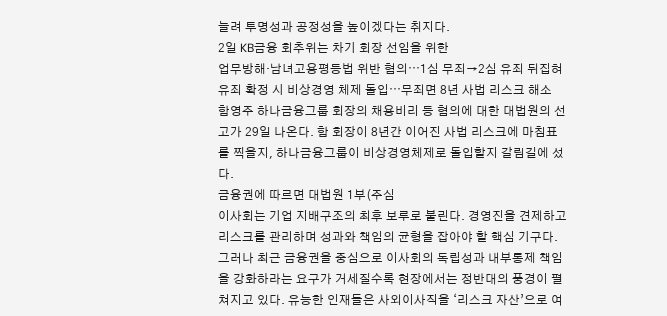늘려 투명성과 공정성을 높이겠다는 취지다.
2일 KB금융 회추위는 차기 회장 선임을 위한
업무방해·남녀고용평등법 위반 혐의⋯1심 무죄→2심 유죄 뒤집혀유죄 확정 시 비상경영 체제 돌입⋯무죄면 8년 사법 리스크 해소
함영주 하나금융그룹 회장의 채용비리 등 혐의에 대한 대법원의 선고가 29일 나온다. 함 회장이 8년간 이어진 사법 리스크에 마침표를 찍을지, 하나금융그룹이 비상경영체제로 돌입할지 갈림길에 섰다.
금융권에 따르면 대법원 1부(주심
이사회는 기업 지배구조의 최후 보루로 불린다. 경영진을 견제하고 리스크를 관리하며 성과와 책임의 균형을 잡아야 할 핵심 기구다. 그러나 최근 금융권을 중심으로 이사회의 독립성과 내부통제 책임을 강화하라는 요구가 거세질수록 현장에서는 정반대의 풍경이 펼쳐지고 있다. 유능한 인재들은 사외이사직을 ‘리스크 자산’으로 여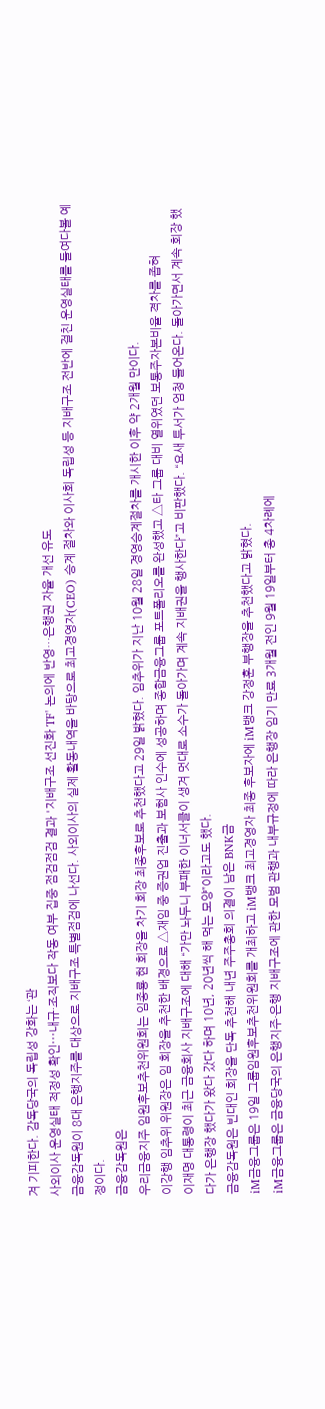겨 기피한다. 감독당국의 독립성 강화는 ‘관
사외이사 운영실태 적정성 확인⋯내규·조직보다 작동 여부 집중 점검점검 결과 '지배구조 선진화 TF' 논의에 반영…은행권 자율 개선 유도
금융감독원이 8대 은행지주를 대상으로 지배구조 특별점검에 나선다. 사외이사의 실제 활동내역을 바탕으로 최고경영자(CEO) 승계 절차와 이사회 독립성 등 지배구조 전반에 걸친 운영실태를 들여다볼 예정이다.
금융감독원은
우리금융지주 임원후보추천위원회는 임종룡 현 회장을 차기 회장 최종후보로 추천했다고 29일 밝혔다. 임추위가 지난 10월 28일 경영승계절차를 개시한 이후 약 2개월 만이다.
이강행 임추위 위원장은 임 회장을 추천한 배경으로 △재임 중 증권업 진출과 보험사 인수에 성공하며 종합금융그룹 포트폴리오를 완성했고 △타 그룹 대비 열위였던 보통주자본비율 격차를 좁혀
이재명 대통령이 최근 금융회사 지배구조에 대해 “가만 놔두니 부패한 이너서클이 생겨 멋대로 소수가 돌아가며 계속 지배권을 행사한다”고 비판했다. “요새 투서가 엄청 들어온다. 돌아가면서 계속 회장 했다가 은행장 했다가 왔다 갔다 하며 10년, 20년씩 해 먹는 모양”이라고도 했다.
금융감독원은 빈대인 회장을 단독 추천해 내년 주주총회 의결이 남은 BNK금
iM금융그룹은 19일 그룹임원후보추천위원회를 개최하고 iM뱅크 최고경영자 최종 후보자에 iM뱅크 강정훈 부행장을 추천했다고 밝혔다.
iM금융그룹은 금융당국의 은행지주·은행 지배구조에 관한 모범 관행과 내부규정에 따라 은행장 임기 만료 3개월 전인 9월 19일부터 총 4차례에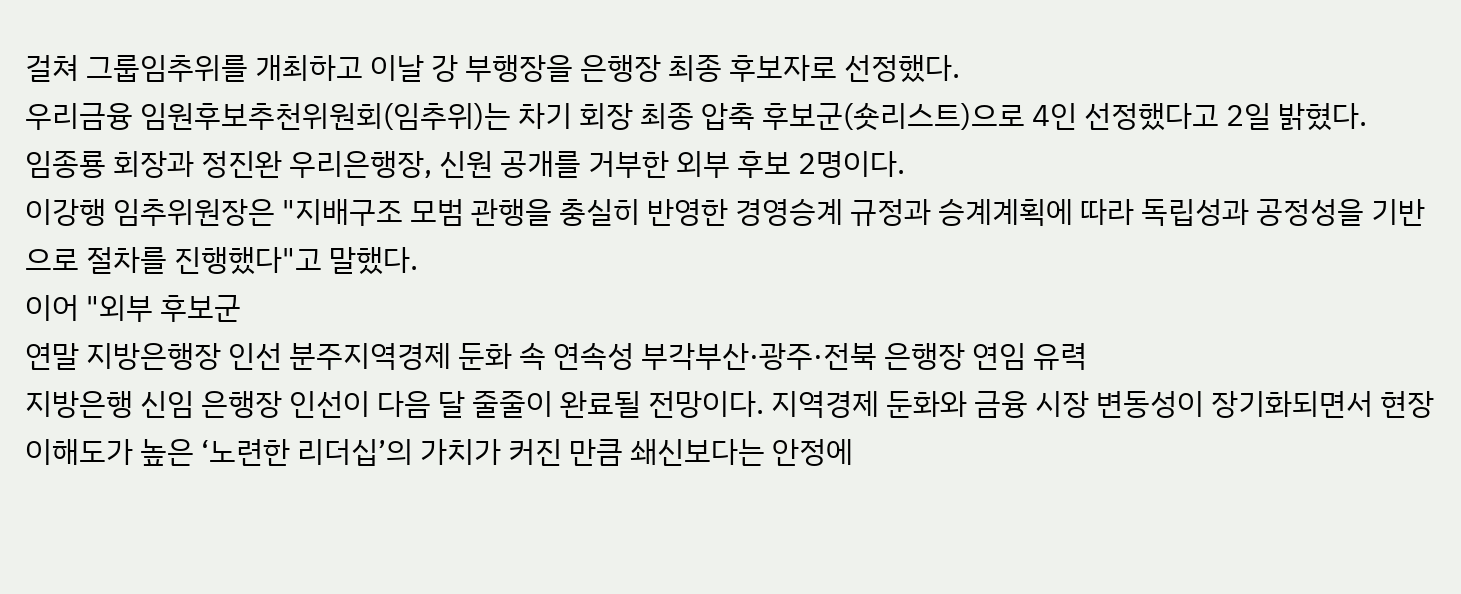걸쳐 그룹임추위를 개최하고 이날 강 부행장을 은행장 최종 후보자로 선정했다.
우리금융 임원후보추천위원회(임추위)는 차기 회장 최종 압축 후보군(숏리스트)으로 4인 선정했다고 2일 밝혔다.
임종룡 회장과 정진완 우리은행장, 신원 공개를 거부한 외부 후보 2명이다.
이강행 임추위원장은 "지배구조 모범 관행을 충실히 반영한 경영승계 규정과 승계계획에 따라 독립성과 공정성을 기반으로 절차를 진행했다"고 말했다.
이어 "외부 후보군
연말 지방은행장 인선 분주지역경제 둔화 속 연속성 부각부산·광주·전북 은행장 연임 유력
지방은행 신임 은행장 인선이 다음 달 줄줄이 완료될 전망이다. 지역경제 둔화와 금융 시장 변동성이 장기화되면서 현장 이해도가 높은 ‘노련한 리더십’의 가치가 커진 만큼 쇄신보다는 안정에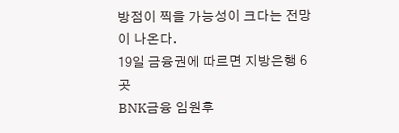방점이 찍을 가능성이 크다는 전망이 나온다.
19일 금융권에 따르면 지방은행 6곳
BNK금융 임원후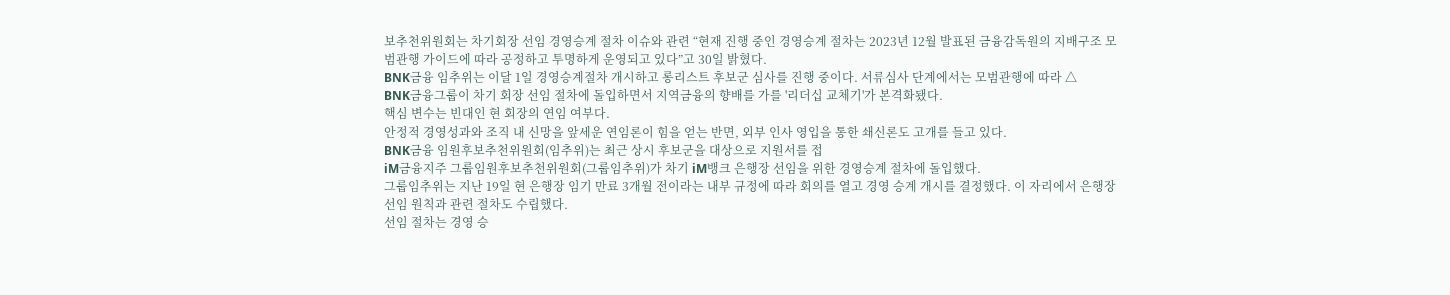보추천위원회는 차기회장 선임 경영승계 절차 이슈와 관련 “현재 진행 중인 경영승계 절차는 2023년 12월 발표된 금융감독원의 지배구조 모범관행 가이드에 따라 공정하고 투명하게 운영되고 있다”고 30일 밝혔다.
BNK금융 임추위는 이달 1일 경영승계절차 개시하고 롱리스트 후보군 심사를 진행 중이다. 서류심사 단계에서는 모범관행에 따라 △
BNK금융그룹이 차기 회장 선임 절차에 돌입하면서 지역금융의 향배를 가를 '리더십 교체기'가 본격화됐다.
핵심 변수는 빈대인 현 회장의 연임 여부다.
안정적 경영성과와 조직 내 신망을 앞세운 연임론이 힘을 얻는 반면, 외부 인사 영입을 통한 쇄신론도 고개를 들고 있다.
BNK금융 임원후보추천위원회(임추위)는 최근 상시 후보군을 대상으로 지원서를 접
iM금융지주 그룹임원후보추천위원회(그룹임추위)가 차기 iM뱅크 은행장 선임을 위한 경영승계 절차에 돌입했다.
그룹임추위는 지난 19일 현 은행장 임기 만료 3개월 전이라는 내부 규정에 따라 회의를 열고 경영 승계 개시를 결정했다. 이 자리에서 은행장 선임 원칙과 관련 절차도 수립했다.
선임 절차는 경영 승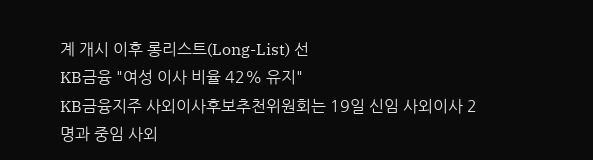계 개시 이후 롱리스트(Long-List) 선
KB금융 "여성 이사 비율 42% 유지"
KB금융지주 사외이사후보추천위원회는 19일 신임 사외이사 2명과 중임 사외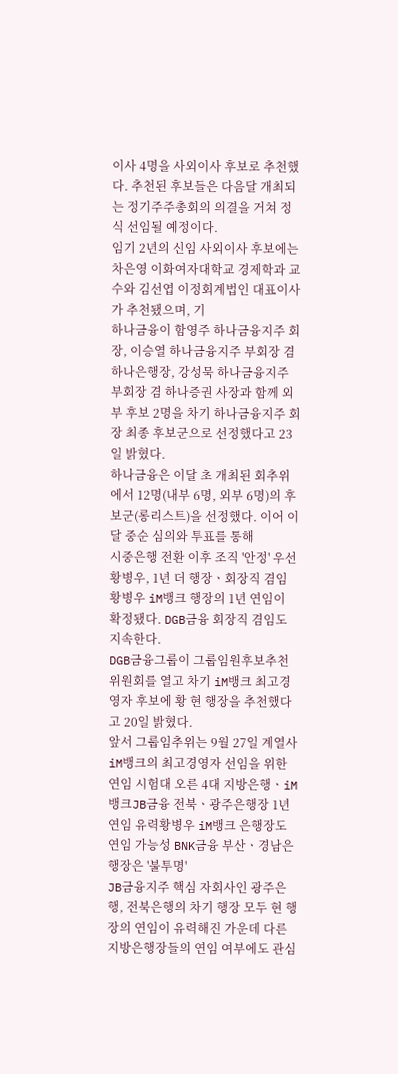이사 4명을 사외이사 후보로 추천했다. 추천된 후보들은 다음달 개최되는 정기주주총회의 의결을 거쳐 정식 선임될 예정이다.
임기 2년의 신임 사외이사 후보에는 차은영 이화여자대학교 경제학과 교수와 김선엽 이정회계법인 대표이사가 추천됐으며, 기
하나금융이 함영주 하나금융지주 회장, 이승열 하나금융지주 부회장 겸 하나은행장, 강성묵 하나금융지주 부회장 겸 하나증권 사장과 함께 외부 후보 2명을 차기 하나금융지주 회장 최종 후보군으로 선정했다고 23일 밝혔다.
하나금융은 이달 초 개최된 회추위에서 12명(내부 6명, 외부 6명)의 후보군(롱리스트)을 선정했다. 이어 이달 중순 심의와 투표를 통해
시중은행 전환 이후 조직 '안정' 우선황병우, 1년 더 행장ㆍ회장직 겸임
황병우 iM뱅크 행장의 1년 연임이 확정됐다. DGB금융 회장직 겸임도 지속한다.
DGB금융그룹이 그룹임원후보추천위원회를 열고 차기 iM뱅크 최고경영자 후보에 황 현 행장을 추천했다고 20일 밝혔다.
앞서 그룹임추위는 9월 27일 계열사 iM뱅크의 최고경영자 선임을 위한
연임 시험대 오른 4대 지방은행ㆍiM뱅크JB금융 전북ㆍ광주은행장 1년 연임 유력황병우 iM뱅크 은행장도 연임 가능성 BNK금융 부산ㆍ경남은행장은 '불투명'
JB금융지주 핵심 자회사인 광주은행, 전북은행의 차기 행장 모두 현 행장의 연임이 유력해진 가운데 다른 지방은행장들의 연임 여부에도 관심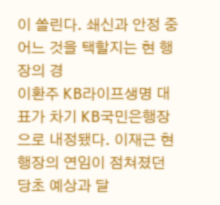이 쏠린다. 쇄신과 안정 중 어느 것을 택할지는 현 행장의 경
이환주 KB라이프생명 대표가 차기 KB국민은행장으로 내정됐다. 이재근 현 행장의 연임이 점쳐졌던 당초 예상과 달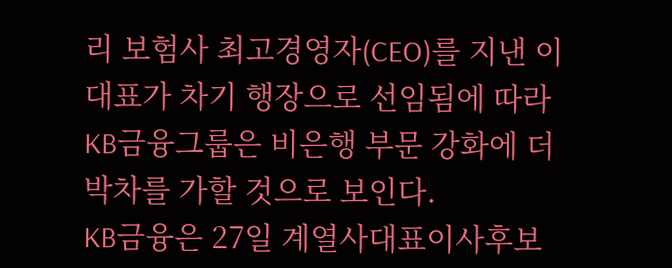리 보험사 최고경영자(CEO)를 지낸 이 대표가 차기 행장으로 선임됨에 따라 KB금융그룹은 비은행 부문 강화에 더 박차를 가할 것으로 보인다.
KB금융은 27일 계열사대표이사후보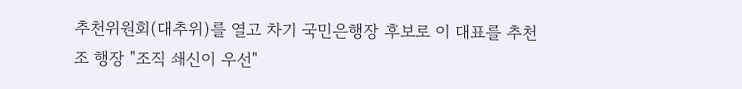추천위원회(대추위)를 열고 차기 국민은행장 후보로 이 대표를 추천
조 행장 "조직 쇄신이 우선"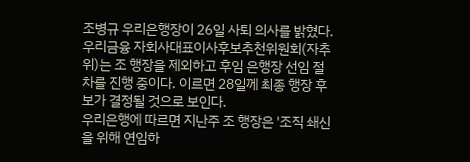조병규 우리은행장이 26일 사퇴 의사를 밝혔다. 우리금융 자회사대표이사후보추천위원회(자추위)는 조 행장을 제외하고 후임 은행장 선임 절차를 진행 중이다. 이르면 28일께 최종 행장 후보가 결정될 것으로 보인다.
우리은행에 따르면 지난주 조 행장은 '조직 쇄신을 위해 연임하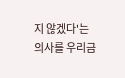지 않겠다'는 의사를 우리금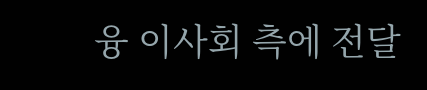융 이사회 측에 전달